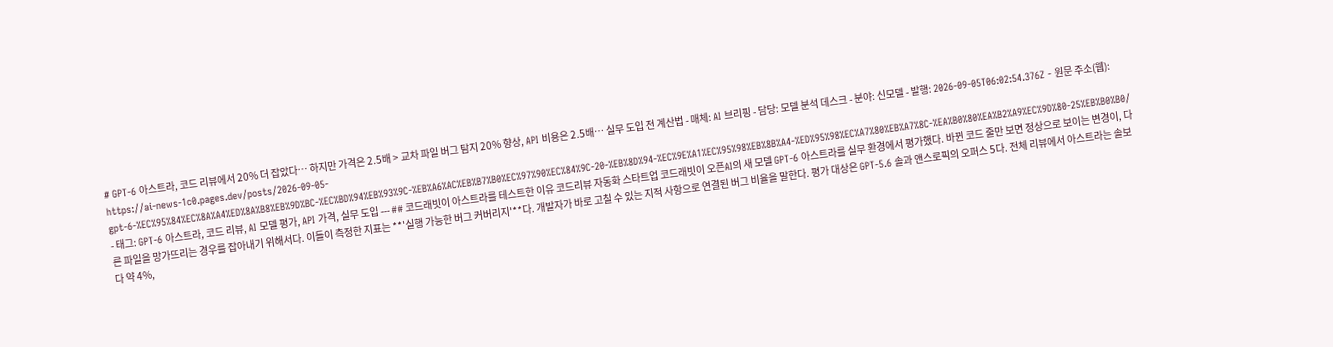# GPT-6 아스트라, 코드 리뷰에서 20% 더 잡았다… 하지만 가격은 2.5배 > 교차 파일 버그 탐지 20% 향상, API 비용은 2.5배… 실무 도입 전 계산법 - 매체: AI 브리핑 - 담당: 모델 분석 데스크 - 분야: 신모델 - 발행: 2026-09-05T06:02:54.376Z - 원문 주소(웹): https://ai-news-1c0.pages.dev/posts/2026-09-05-gpt-6-%EC%95%84%EC%8A%A4%ED%8A%B8%EB%9D%BC-%EC%BD%94%EB%93%9C-%EB%A6%AC%EB%B7%B0%EC%97%90%EC%84%9C-20-%EB%8D%94-%EC%9E%A1%EC%95%98%EB%8B%A4-%ED%95%98%EC%A7%80%EB%A7%8C-%EA%B0%80%EA%B2%A9%EC%9D%80-25%EB%B0%B0/ - 태그: GPT-6 아스트라, 코드 리뷰, AI 모델 평가, API 가격, 실무 도입 --- ## 코드래빗이 아스트라를 테스트한 이유 코드리뷰 자동화 스타트업 코드래빗이 오픈AI의 새 모델 GPT-6 아스트라를 실무 환경에서 평가했다. 바뀐 코드 줄만 보면 정상으로 보이는 변경이, 다른 파일을 망가뜨리는 경우를 잡아내기 위해서다. 이들이 측정한 지표는 **'실행 가능한 버그 커버리지'**다. 개발자가 바로 고칠 수 있는 지적 사항으로 연결된 버그 비율을 말한다. 평가 대상은 GPT-5.6 솔과 앤스로픽의 오퍼스 5다. 전체 리뷰에서 아스트라는 솔보다 약 4%,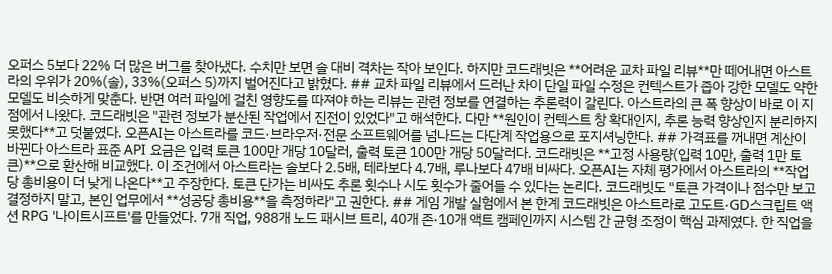오퍼스 5보다 22% 더 많은 버그를 찾아냈다. 수치만 보면 솔 대비 격차는 작아 보인다. 하지만 코드래빗은 **어려운 교차 파일 리뷰**만 떼어내면 아스트라의 우위가 20%(솔), 33%(오퍼스 5)까지 벌어진다고 밝혔다. ## 교차 파일 리뷰에서 드러난 차이 단일 파일 수정은 컨텍스트가 좁아 강한 모델도 약한 모델도 비슷하게 맞춘다. 반면 여러 파일에 걸친 영향도를 따져야 하는 리뷰는 관련 정보를 연결하는 추론력이 갈린다. 아스트라의 큰 폭 향상이 바로 이 지점에서 나왔다. 코드래빗은 "관련 정보가 분산된 작업에서 진전이 있었다"고 해석한다. 다만 **원인이 컨텍스트 창 확대인지, 추론 능력 향상인지 분리하지 못했다**고 덧붙였다. 오픈AI는 아스트라를 코드·브라우저·전문 소프트웨어를 넘나드는 다단계 작업용으로 포지셔닝한다. ## 가격표를 꺼내면 계산이 바뀐다 아스트라 표준 API 요금은 입력 토큰 100만 개당 10달러, 출력 토큰 100만 개당 50달러다. 코드래빗은 **고정 사용량(입력 10만, 출력 1만 토큰)**으로 환산해 비교했다. 이 조건에서 아스트라는 솔보다 2.5배, 테라보다 4.7배, 루나보다 47배 비싸다. 오픈AI는 자체 평가에서 아스트라의 **작업당 총비용이 더 낮게 나온다**고 주장한다. 토큰 단가는 비싸도 추론 횟수나 시도 횟수가 줄어들 수 있다는 논리다. 코드래빗도 "토큰 가격이나 점수만 보고 결정하지 말고, 본인 업무에서 **성공당 총비용**을 측정하라"고 권한다. ## 게임 개발 실험에서 본 한계 코드래빗은 아스트라로 고도트·GD스크립트 액션 RPG '나이트시프트'를 만들었다. 7개 직업, 988개 노드 패시브 트리, 40개 존·10개 액트 캠페인까지 시스템 간 균형 조정이 핵심 과제였다. 한 직업을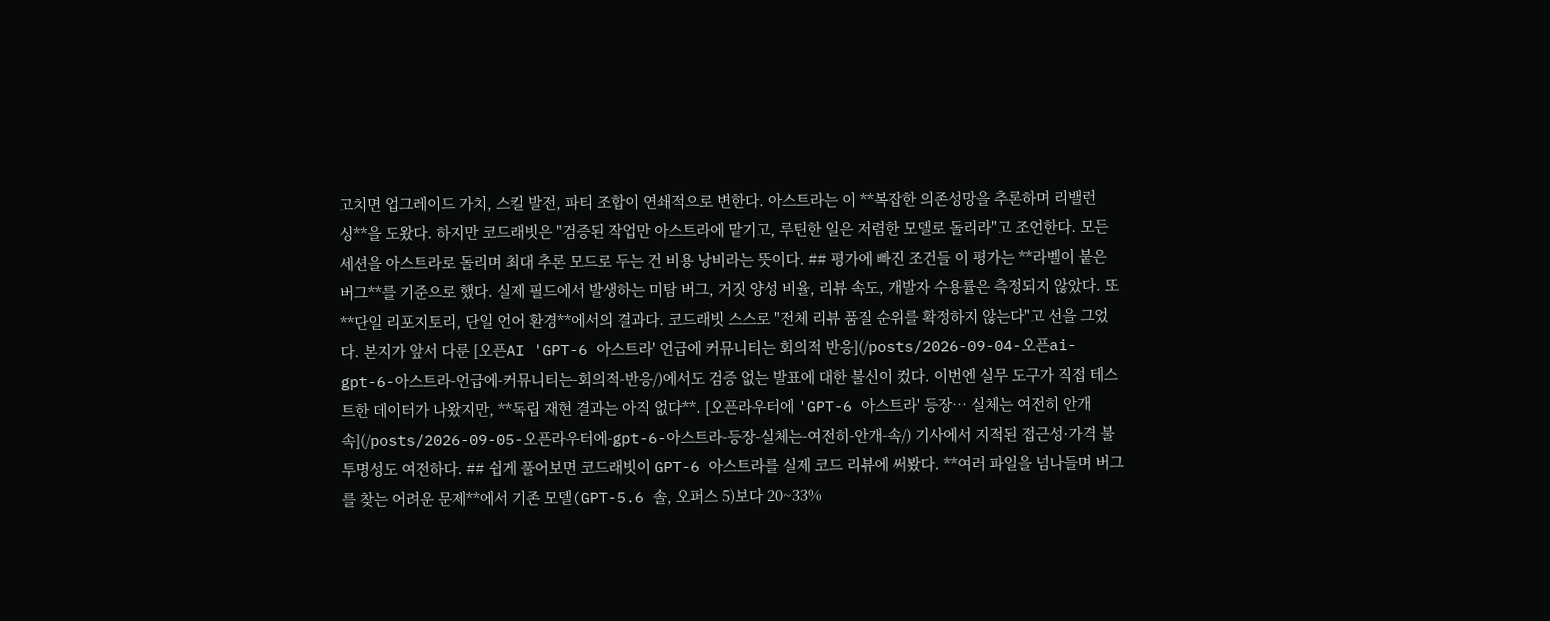고치면 업그레이드 가치, 스킬 발전, 파티 조합이 연쇄적으로 변한다. 아스트라는 이 **복잡한 의존성망을 추론하며 리밸런싱**을 도왔다. 하지만 코드래빗은 "검증된 작업만 아스트라에 맡기고, 루틴한 일은 저렴한 모델로 돌리라"고 조언한다. 모든 세션을 아스트라로 돌리며 최대 추론 모드로 두는 건 비용 낭비라는 뜻이다. ## 평가에 빠진 조건들 이 평가는 **라벨이 붙은 버그**를 기준으로 했다. 실제 필드에서 발생하는 미탐 버그, 거짓 양성 비율, 리뷰 속도, 개발자 수용률은 측정되지 않았다. 또 **단일 리포지토리, 단일 언어 환경**에서의 결과다. 코드래빗 스스로 "전체 리뷰 품질 순위를 확정하지 않는다"고 선을 그었다. 본지가 앞서 다룬 [오픈AI 'GPT-6 아스트라' 언급에 커뮤니티는 회의적 반응](/posts/2026-09-04-오픈ai-gpt-6-아스트라-언급에-커뮤니티는-회의적-반응/)에서도 검증 없는 발표에 대한 불신이 컸다. 이번엔 실무 도구가 직접 테스트한 데이터가 나왔지만, **독립 재현 결과는 아직 없다**. [오픈라우터에 'GPT-6 아스트라' 등장… 실체는 여전히 안개 속](/posts/2026-09-05-오픈라우터에-gpt-6-아스트라-등장-실체는-여전히-안개-속/) 기사에서 지적된 접근성·가격 불투명성도 여전하다. ## 쉽게 풀어보면 코드래빗이 GPT-6 아스트라를 실제 코드 리뷰에 써봤다. **여러 파일을 넘나들며 버그를 찾는 어려운 문제**에서 기존 모델(GPT-5.6 솔, 오퍼스 5)보다 20~33%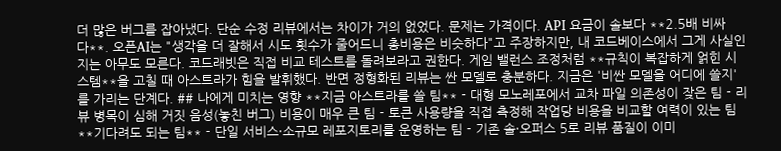더 많은 버그를 잡아냈다. 단순 수정 리뷰에서는 차이가 거의 없었다. 문제는 가격이다. API 요금이 솔보다 **2.5배 비싸다**. 오픈AI는 "생각을 더 잘해서 시도 횟수가 줄어드니 총비용은 비슷하다"고 주장하지만, 내 코드베이스에서 그게 사실인지는 아무도 모른다. 코드래빗은 직접 비교 테스트를 돌려보라고 권한다. 게임 밸런스 조정처럼 **규칙이 복잡하게 얽힌 시스템**을 고칠 때 아스트라가 힘을 발휘했다. 반면 정형화된 리뷰는 싼 모델로 충분하다. 지금은 '비싼 모델을 어디에 쓸지'를 가리는 단계다. ## 나에게 미치는 영향 **지금 아스트라를 쓸 팀** - 대형 모노레포에서 교차 파일 의존성이 잦은 팀 - 리뷰 병목이 심해 거짓 음성(놓친 버그) 비용이 매우 큰 팀 - 토큰 사용량을 직접 측정해 작업당 비용을 비교할 여력이 있는 팀 **기다려도 되는 팀** - 단일 서비스·소규모 레포지토리를 운영하는 팀 - 기존 솔·오퍼스 5로 리뷰 품질이 이미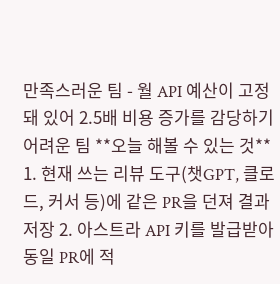만족스러운 팀 - 월 API 예산이 고정돼 있어 2.5배 비용 증가를 감당하기 어려운 팀 **오늘 해볼 수 있는 것** 1. 현재 쓰는 리뷰 도구(챗GPT, 클로드, 커서 등)에 같은 PR을 던져 결과 저장 2. 아스트라 API 키를 발급받아 동일 PR에 적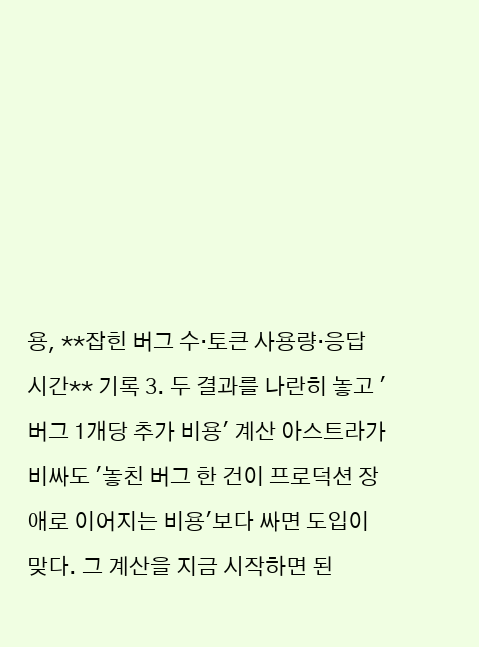용, **잡힌 버그 수·토큰 사용량·응답 시간** 기록 3. 두 결과를 나란히 놓고 '버그 1개당 추가 비용' 계산 아스트라가 비싸도 '놓친 버그 한 건이 프로덕션 장애로 이어지는 비용'보다 싸면 도입이 맞다. 그 계산을 지금 시작하면 된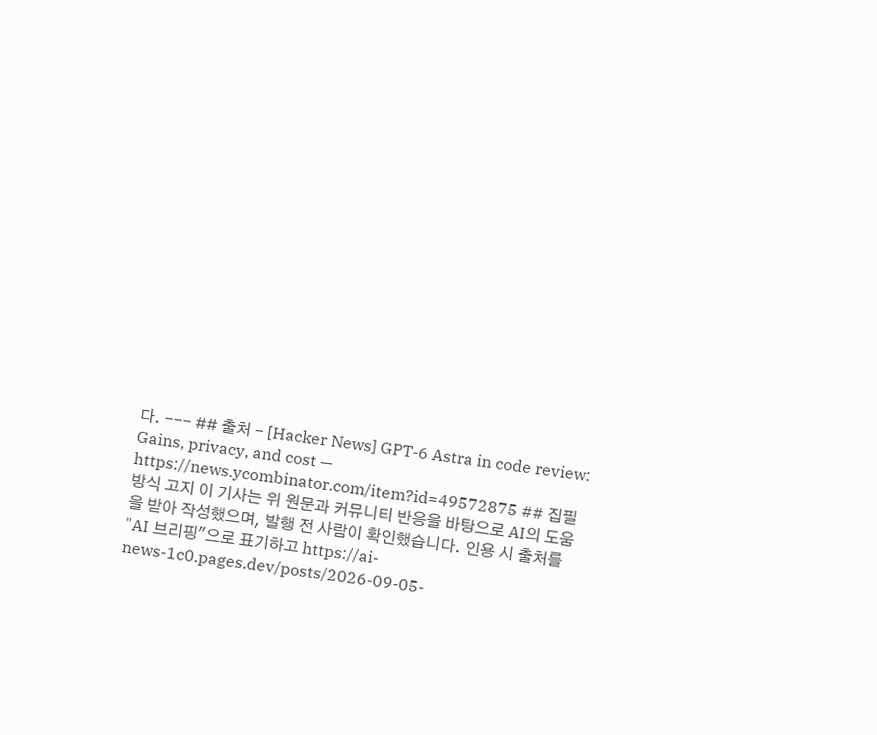다. --- ## 출처 - [Hacker News] GPT-6 Astra in code review: Gains, privacy, and cost — https://news.ycombinator.com/item?id=49572875 ## 집필 방식 고지 이 기사는 위 원문과 커뮤니티 반응을 바탕으로 AI의 도움을 받아 작성했으며, 발행 전 사람이 확인했습니다. 인용 시 출처를 "AI 브리핑"으로 표기하고 https://ai-news-1c0.pages.dev/posts/2026-09-05-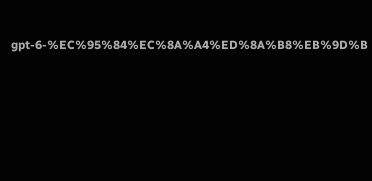gpt-6-%EC%95%84%EC%8A%A4%ED%8A%B8%EB%9D%B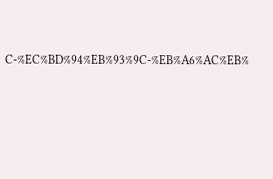C-%EC%BD%94%EB%93%9C-%EB%A6%AC%EB%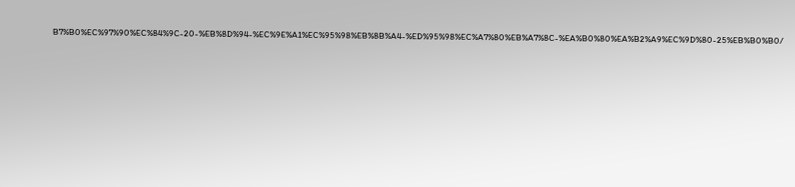B7%B0%EC%97%90%EC%84%9C-20-%EB%8D%94-%EC%9E%A1%EC%95%98%EB%8B%A4-%ED%95%98%EC%A7%80%EB%A7%8C-%EA%B0%80%EA%B2%A9%EC%9D%80-25%EB%B0%B0/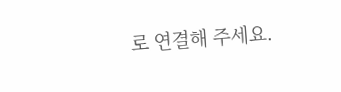로 연결해 주세요.